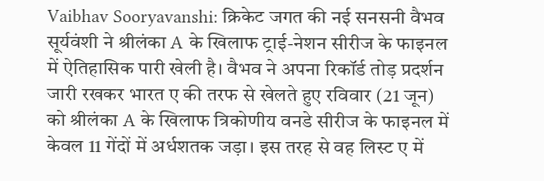Vaibhav Sooryavanshi: क्रिकेट जगत की नई सनसनी वैभव सूर्यवंशी ने श्रीलंका A के खिलाफ ट्राई-नेशन सीरीज के फाइनल में ऐतिहासिक पारी खेली है। वैभव ने अपना रिकॉर्ड तोड़ प्रदर्शन जारी रखकर भारत ए की तरफ से खेलते हुए रविवार (21 जून) को श्रीलंका A के खिलाफ त्रिकोणीय वनडे सीरीज के फाइनल में केवल 11 गेंदों में अर्धशतक जड़ा। इस तरह से वह लिस्ट ए में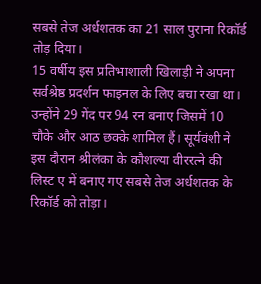सबसे तेज अर्धशतक का 21 साल पुराना रिकॉर्ड तोड़ दिया।
15 वर्षीय इस प्रतिभाशाली खिलाड़ी ने अपना सर्वश्रेष्ठ प्रदर्शन फाइनल के लिए बचा रखा था। उन्होंने 29 गेंद पर 94 रन बनाए जिसमें 10 चौके और आठ छक्के शामिल हैं। सूर्यवंशी ने इस दौरान श्रीलंका के कौशल्या वीररत्ने की लिस्ट ए में बनाए गए सबसे तेज अर्धशतक के रिकॉर्ड को तोड़ा।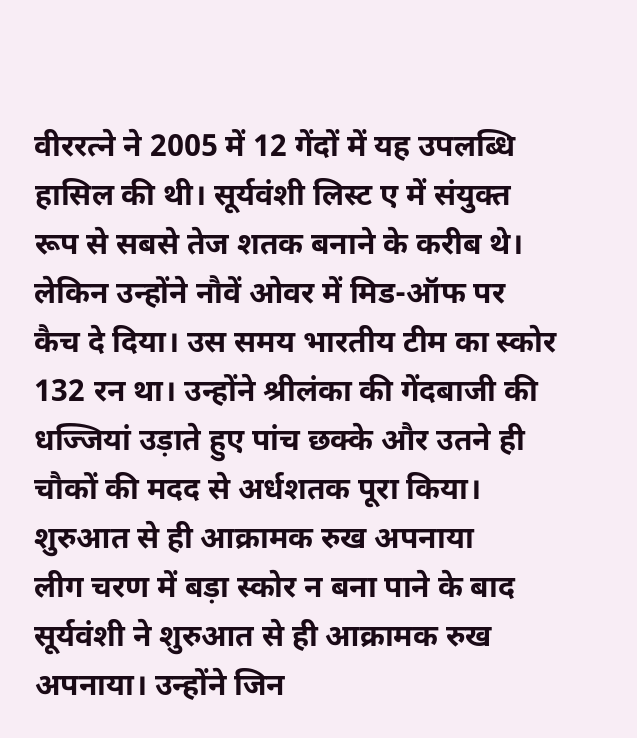वीररत्ने ने 2005 में 12 गेंदों में यह उपलब्धि हासिल की थी। सूर्यवंशी लिस्ट ए में संयुक्त रूप से सबसे तेज शतक बनाने के करीब थे। लेकिन उन्होंने नौवें ओवर में मिड-ऑफ पर कैच दे दिया। उस समय भारतीय टीम का स्कोर 132 रन था। उन्होंने श्रीलंका की गेंदबाजी की धज्जियां उड़ाते हुए पांच छक्के और उतने ही चौकों की मदद से अर्धशतक पूरा किया।
शुरुआत से ही आक्रामक रुख अपनाया
लीग चरण में बड़ा स्कोर न बना पाने के बाद सूर्यवंशी ने शुरुआत से ही आक्रामक रुख अपनाया। उन्होंने जिन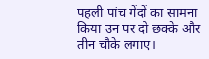पहली पांच गेंदों का सामना किया उन पर दो छक्के और तीन चौके लगाए।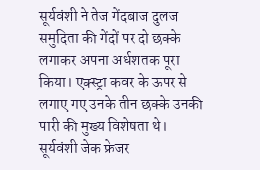सूर्यवंशी ने तेज गेंदबाज दुलज समुदिता की गेंदों पर दो छक्के लगाकर अपना अर्धशतक पूरा किया। एक्स्ट्रा कवर के ऊपर से लगाए गए उनके तीन छक्के उनकी पारी की मुख्य विशेषता थे।
सूर्यवंशी जेक फ्रेजर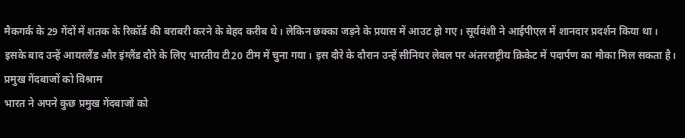मैकगर्क के 29 गेंदों में शतक के रिकॉर्ड की बराबरी करने के बेहद करीब थे। लेकिन छक्का जड़ने के प्रयास में आउट हो गए। सूर्यवंशी ने आईपीएल में शानदार प्रदर्शन किया था। इसके बाद उन्हें आयरलैंड और इंग्लैंड दौरे के लिए भारतीय टी20 टीम में चुना गया। इस दौरे के दौरान उन्हें सीनियर लेवल पर अंतरराष्ट्रीय क्रिकेट में पदार्पण का मौका मिल सकता है।
प्रमुख गेंदबाजों को विश्राम
भारत ने अपने कुछ प्रमुख गेंदबाजों को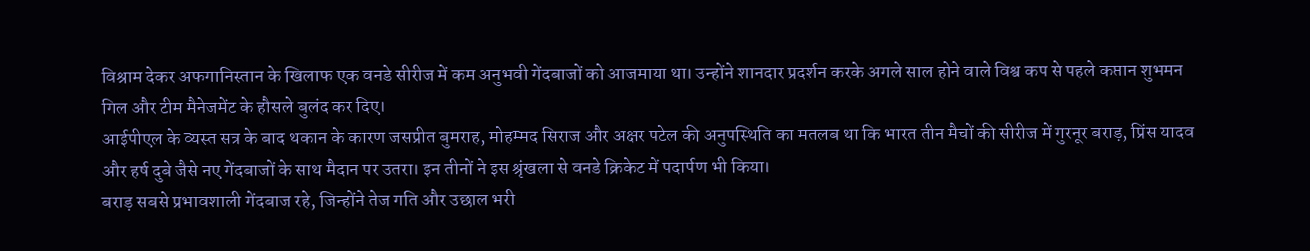विश्राम देकर अफगानिस्तान के खिलाफ एक वनडे सीरीज में कम अनुभवी गेंदबाजों को आजमाया था। उन्होंने शानदार प्रदर्शन करके अगले साल होने वाले विश्व कप से पहले कप्तान शुभमन गिल और टीम मैनेजमेंट के हौसले बुलंद कर दिए।
आईपीएल के व्यस्त सत्र के बाद थकान के कारण जसप्रीत बुमराह, मोहम्मद सिराज और अक्षर पटेल की अनुपस्थिति का मतलब था कि भारत तीन मैचों की सीरीज में गुरनूर बराड़, प्रिंस यादव और हर्ष दुबे जैसे नए गेंदबाजों के साथ मैदान पर उतरा। इन तीनों ने इस श्रृंखला से वनडे क्रिकेट में पदार्पण भी किया।
बराड़ सबसे प्रभावशाली गेंदबाज रहे, जिन्होंने तेज गति और उछाल भरी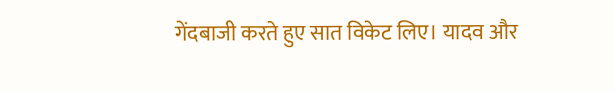गेंदबाजी करते हुए सात विकेट लिए। यादव और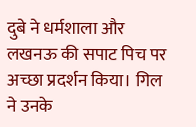दुबे ने धर्मशाला और लखनऊ की सपाट पिच पर अच्छा प्रदर्शन किया। गिल ने उनके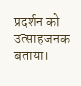प्रदर्शन को उत्साहजनक बताया।